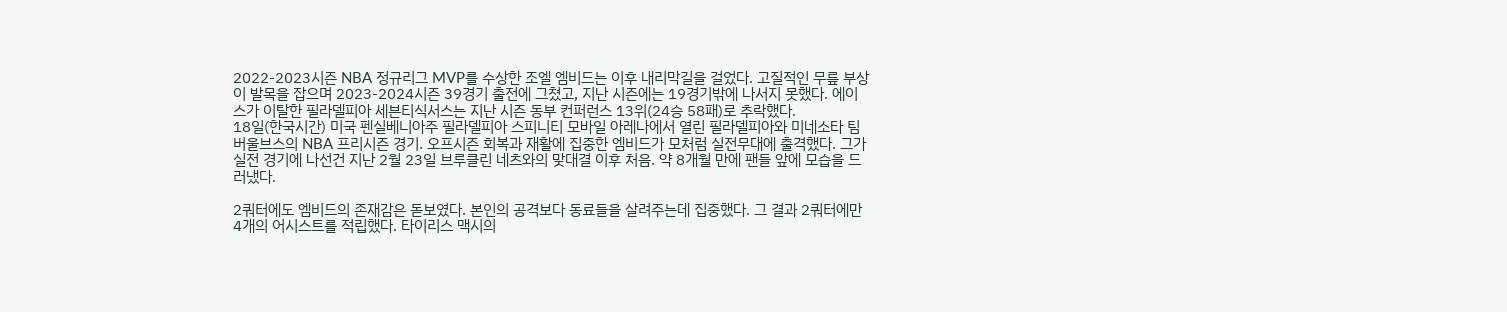2022-2023시즌 NBA 정규리그 MVP를 수상한 조엘 엠비드는 이후 내리막길을 걸었다. 고질적인 무릎 부상이 발목을 잡으며 2023-2024시즌 39경기 출전에 그쳤고, 지난 시즌에는 19경기밖에 나서지 못했다. 에이스가 이탈한 필라델피아 세븐티식서스는 지난 시즌 동부 컨퍼런스 13위(24승 58패)로 추락했다.
18일(한국시간) 미국 펜실베니아주 필라델피아 스피니티 모바일 아레나에서 열린 필라델피아와 미네소타 팀버울브스의 NBA 프리시즌 경기. 오프시즌 회복과 재활에 집중한 엠비드가 모처럼 실전무대에 출격했다. 그가 실전 경기에 나선건 지난 2월 23일 브루클린 네츠와의 맞대결 이후 처음. 약 8개월 만에 팬들 앞에 모습을 드러냈다.

2쿼터에도 엠비드의 존재감은 돋보였다. 본인의 공격보다 동료들을 살려주는데 집중했다. 그 결과 2쿼터에만 4개의 어시스트를 적립했다. 타이리스 맥시의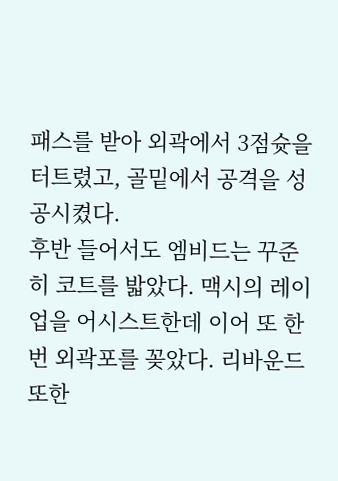패스를 받아 외곽에서 3점슛을 터트렸고, 골밑에서 공격을 성공시켰다.
후반 들어서도 엠비드는 꾸준히 코트를 밟았다. 맥시의 레이업을 어시스트한데 이어 또 한번 외곽포를 꽂았다. 리바운드 또한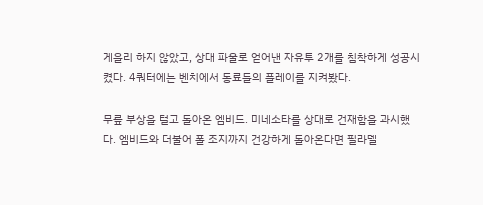게을리 하지 않았고, 상대 파울로 얻어낸 자유투 2개를 침착하게 성공시켰다. 4쿼터에는 벤치에서 동료들의 플레이를 지켜봤다.

무릎 부상을 털고 돌아온 엠비드. 미네소타를 상대로 건재함을 과시했다. 엠비드와 더불어 폴 조지까지 건강하게 돌아온다면 필라델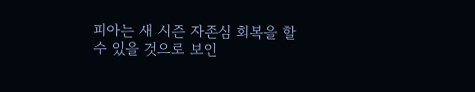피아는 새 시즌 자존심 회복을 할 수 있을 것으로 보인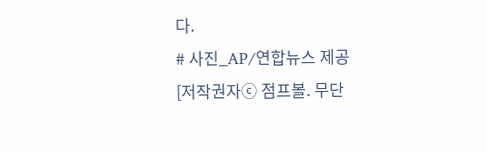다.
# 사진_AP/연합뉴스 제공
[저작권자ⓒ 점프볼. 무단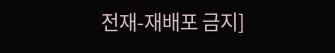전재-재배포 금지]